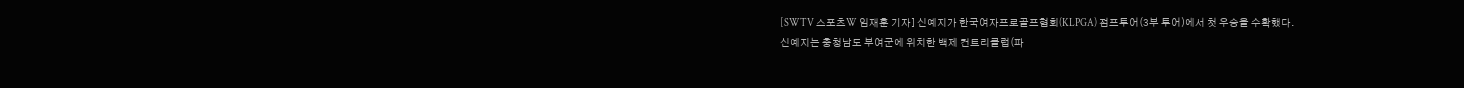[SWTV 스포츠W 임재훈 기자] 신예지가 한국여자프로골프협회(KLPGA) 점프투어(3부 투어)에서 첫 우승을 수확했다.
신예지는 충청남도 부여군에 위치한 백제 컨트리클럽(파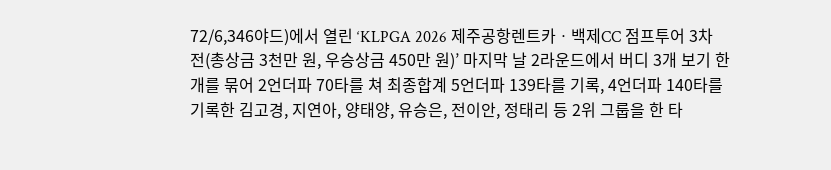72/6,346야드)에서 열린 ‘KLPGA 2026 제주공항렌트카ㆍ백제CC 점프투어 3차전(총상금 3천만 원, 우승상금 450만 원)’ 마지막 날 2라운드에서 버디 3개 보기 한 개를 묶어 2언더파 70타를 쳐 최종합계 5언더파 139타를 기록, 4언더파 140타를 기록한 김고경, 지연아, 양태양, 유승은, 전이안, 정태리 등 2위 그룹을 한 타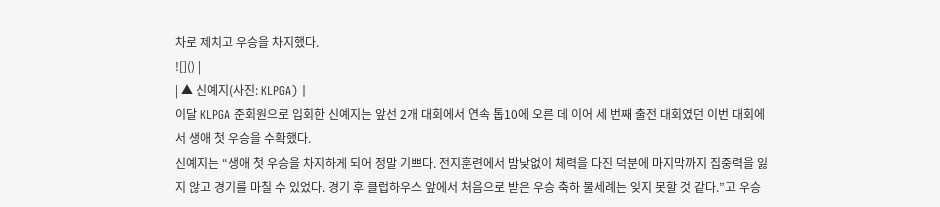차로 제치고 우승을 차지했다.
![]() |
| ▲ 신예지(사진: KLPGA) |
이달 KLPGA 준회원으로 입회한 신예지는 앞선 2개 대회에서 연속 톱10에 오른 데 이어 세 번째 출전 대회였던 이번 대회에서 생애 첫 우승을 수확했다.
신예지는 “생애 첫 우승을 차지하게 되어 정말 기쁘다. 전지훈련에서 밤낮없이 체력을 다진 덕분에 마지막까지 집중력을 잃지 않고 경기를 마칠 수 있었다. 경기 후 클럽하우스 앞에서 처음으로 받은 우승 축하 물세례는 잊지 못할 것 같다.”고 우승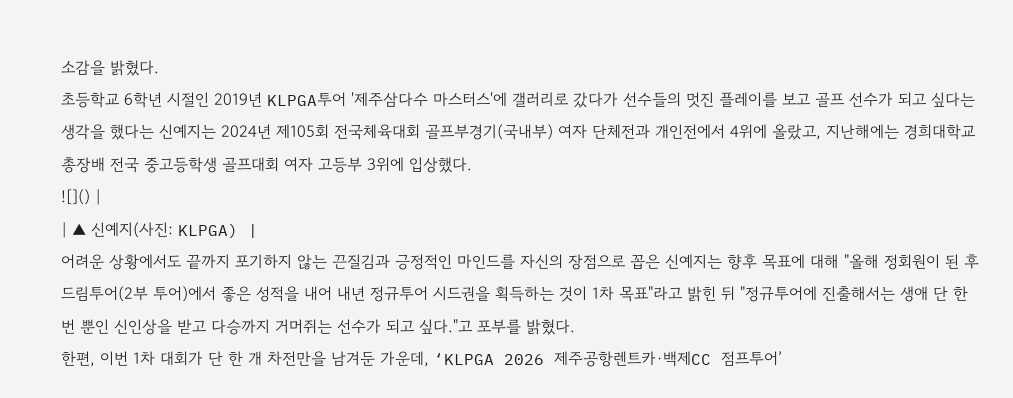소감을 밝혔다.
초등학교 6학년 시절인 2019년 KLPGA투어 '제주삼다수 마스터스'에 갤러리로 갔다가 선수들의 멋진 플레이를 보고 골프 선수가 되고 싶다는 생각을 했다는 신예지는 2024년 제105회 전국체육대회 골프부경기(국내부) 여자 단체전과 개인전에서 4위에 올랐고, 지난해에는 경희대학교 총장배 전국 중고등학생 골프대회 여자 고등부 3위에 입상했다.
![]() |
| ▲ 신예지(사진: KLPGA) |
어려운 상황에서도 끝까지 포기하지 않는 끈질김과 긍정적인 마인드를 자신의 장점으로 꼽은 신예지는 향후 목표에 대해 "올해 정회원이 된 후 드림투어(2부 투어)에서 좋은 성적을 내어 내년 정규투어 시드권을 획득하는 것이 1차 목표"라고 밝힌 뒤 "정규투어에 진출해서는 생애 단 한 번 뿐인 신인상을 받고 다승까지 거머쥐는 선수가 되고 싶다."고 포부를 밝혔다.
한편, 이번 1차 대회가 단 한 개 차전만을 남겨둔 가운데, ‘KLPGA 2026 제주공항렌트카·백제CC 점프투어’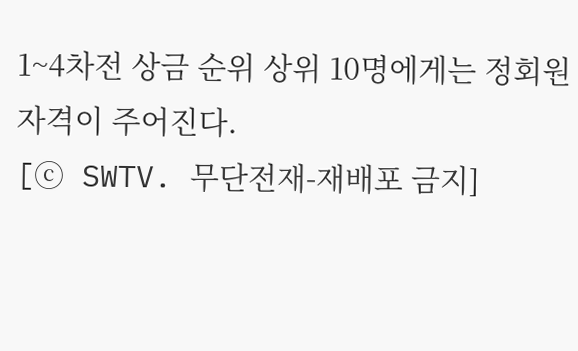1~4차전 상금 순위 상위 10명에게는 정회원 자격이 주어진다.
[ⓒ SWTV. 무단전재-재배포 금지]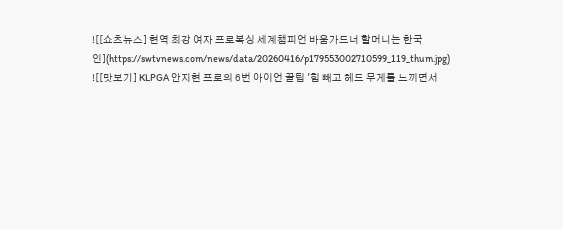![[쇼츠뉴스] 현역 최강 여자 프로복싱 세계챔피언 바움가드너 할머니는 한국인](https://swtvnews.com/news/data/20260416/p179553002710599_119_thum.jpg)
![[맛보기] KLPGA 안지현 프로의 6번 아이언 꿀팁 '힘 빼고 헤드 무게를 느끼면서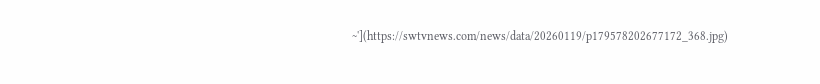~'](https://swtvnews.com/news/data/20260119/p179578202677172_368.jpg)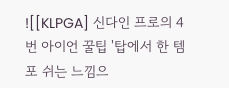![[KLPGA] 신다인 프로의 4번 아이언 꿀팁 '탑에서 한 템포 쉬는 느낌으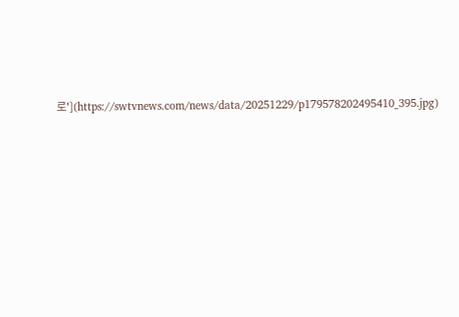로'](https://swtvnews.com/news/data/20251229/p179578202495410_395.jpg)